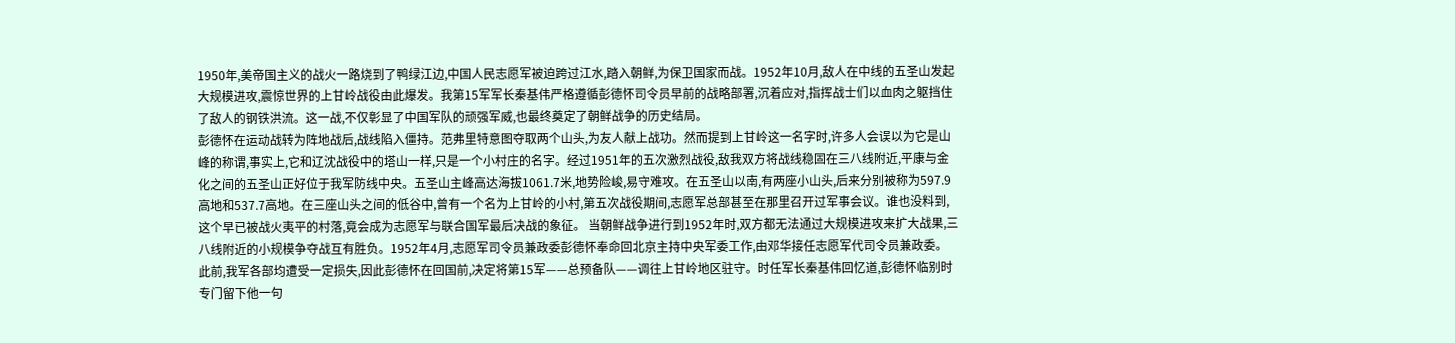1950年,美帝国主义的战火一路烧到了鸭绿江边,中国人民志愿军被迫跨过江水,踏入朝鲜,为保卫国家而战。1952年10月,敌人在中线的五圣山发起大规模进攻,震惊世界的上甘岭战役由此爆发。我第15军军长秦基伟严格遵循彭德怀司令员早前的战略部署,沉着应对,指挥战士们以血肉之躯挡住了敌人的钢铁洪流。这一战,不仅彰显了中国军队的顽强军威,也最终奠定了朝鲜战争的历史结局。
彭德怀在运动战转为阵地战后,战线陷入僵持。范弗里特意图夺取两个山头,为友人献上战功。然而提到上甘岭这一名字时,许多人会误以为它是山峰的称谓,事实上,它和辽沈战役中的塔山一样,只是一个小村庄的名字。经过1951年的五次激烈战役,敌我双方将战线稳固在三八线附近,平康与金化之间的五圣山正好位于我军防线中央。五圣山主峰高达海拔1061.7米,地势险峻,易守难攻。在五圣山以南,有两座小山头,后来分别被称为597.9高地和537.7高地。在三座山头之间的低谷中,曾有一个名为上甘岭的小村,第五次战役期间,志愿军总部甚至在那里召开过军事会议。谁也没料到,这个早已被战火夷平的村落,竟会成为志愿军与联合国军最后决战的象征。 当朝鲜战争进行到1952年时,双方都无法通过大规模进攻来扩大战果,三八线附近的小规模争夺战互有胜负。1952年4月,志愿军司令员兼政委彭德怀奉命回北京主持中央军委工作,由邓华接任志愿军代司令员兼政委。此前,我军各部均遭受一定损失,因此彭德怀在回国前,决定将第15军——总预备队——调往上甘岭地区驻守。时任军长秦基伟回忆道,彭德怀临别时专门留下他一句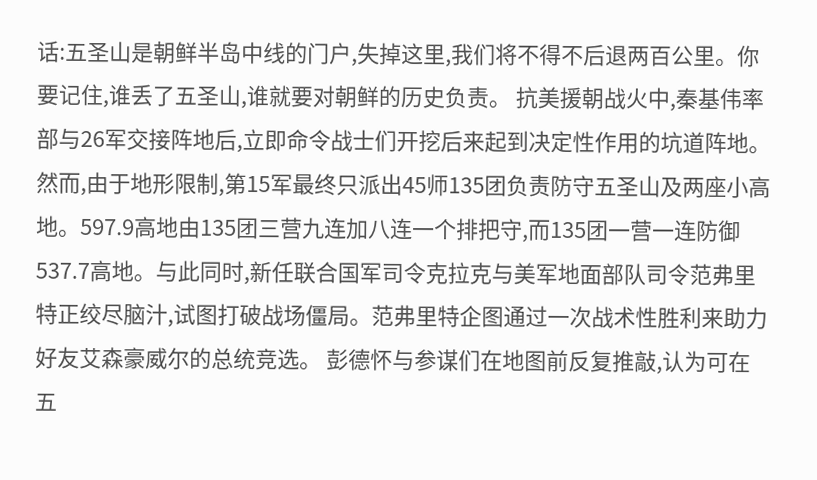话:五圣山是朝鲜半岛中线的门户,失掉这里,我们将不得不后退两百公里。你要记住,谁丢了五圣山,谁就要对朝鲜的历史负责。 抗美援朝战火中,秦基伟率部与26军交接阵地后,立即命令战士们开挖后来起到决定性作用的坑道阵地。然而,由于地形限制,第15军最终只派出45师135团负责防守五圣山及两座小高地。597.9高地由135团三营九连加八连一个排把守,而135团一营一连防御537.7高地。与此同时,新任联合国军司令克拉克与美军地面部队司令范弗里特正绞尽脑汁,试图打破战场僵局。范弗里特企图通过一次战术性胜利来助力好友艾森豪威尔的总统竞选。 彭德怀与参谋们在地图前反复推敲,认为可在五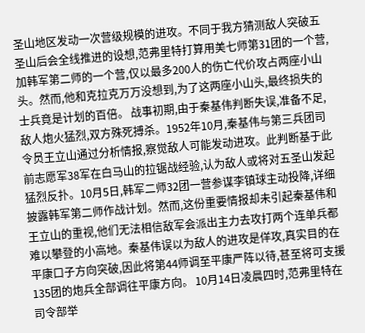圣山地区发动一次营级规模的进攻。不同于我方猜测敌人突破五圣山后会全线推进的设想,范弗里特打算用美七师第31团的一个营,加韩军第二师的一个营,仅以最多200人的伤亡代价攻占两座小山头。然而,他和克拉克万万没想到,为了这两座小山头,最终损失的士兵竟是计划的百倍。 战事初期,由于秦基伟判断失误,准备不足,敌人炮火猛烈,双方殊死搏杀。1952年10月,秦基伟与第三兵团司令员王立山通过分析情报,察觉敌人可能发动进攻。此判断基于此前志愿军38军在白马山的拉锯战经验,认为敌人或将对五圣山发起猛烈反扑。10月5日,韩军二师32团一营参谋李镇球主动投降,详细披露韩军第二师作战计划。然而,这份重要情报却未引起秦基伟和王立山的重视,他们无法相信敌军会派出主力去攻打两个连单兵都难以攀登的小高地。秦基伟误以为敌人的进攻是佯攻,真实目的在平康口子方向突破,因此将第44师调至平康严阵以待,甚至将可支援135团的炮兵全部调往平康方向。 10月14日凌晨四时,范弗里特在司令部举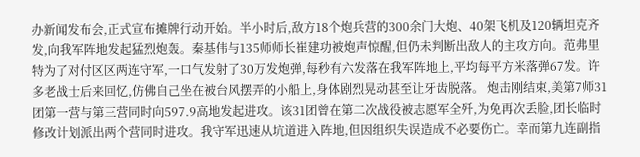办新闻发布会,正式宣布摊牌行动开始。半小时后,敌方18个炮兵营的300余门大炮、40架飞机及120辆坦克齐发,向我军阵地发起猛烈炮轰。秦基伟与135师师长崔建功被炮声惊醒,但仍未判断出敌人的主攻方向。范弗里特为了对付区区两连守军,一口气发射了30万发炮弹,每秒有六发落在我军阵地上,平均每平方米落弹67发。许多老战士后来回忆,仿佛自己坐在被台风摆弄的小船上,身体剧烈晃动甚至让牙齿脱落。 炮击刚结束,美第7师31团第一营与第三营同时向597.9高地发起进攻。该31团曾在第二次战役被志愿军全歼,为免再次丢脸,团长临时修改计划派出两个营同时进攻。我守军迅速从坑道进入阵地,但因组织失误造成不必要伤亡。幸而第九连副指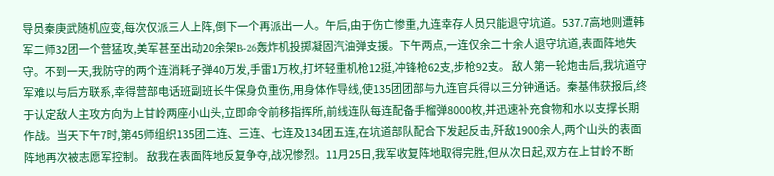导员秦庚武随机应变,每次仅派三人上阵,倒下一个再派出一人。午后,由于伤亡惨重,九连幸存人员只能退守坑道。537.7高地则遭韩军二师32团一个营猛攻,美军甚至出动20余架B-26轰炸机投掷凝固汽油弹支援。下午两点,一连仅余二十余人退守坑道,表面阵地失守。不到一天,我防守的两个连消耗子弹40万发,手雷1万枚,打坏轻重机枪12挺,冲锋枪62支,步枪92支。 敌人第一轮炮击后,我坑道守军难以与后方联系,幸得营部电话班副班长牛保身负重伤,用身体作导线,使135团团部与九连官兵得以三分钟通话。秦基伟获报后,终于认定敌人主攻方向为上甘岭两座小山头,立即命令前移指挥所,前线连队每连配备手榴弹8000枚,并迅速补充食物和水以支撑长期作战。当天下午7时,第45师组织135团二连、三连、七连及134团五连,在坑道部队配合下发起反击,歼敌1900余人,两个山头的表面阵地再次被志愿军控制。 敌我在表面阵地反复争夺,战况惨烈。11月25日,我军收复阵地取得完胜,但从次日起,双方在上甘岭不断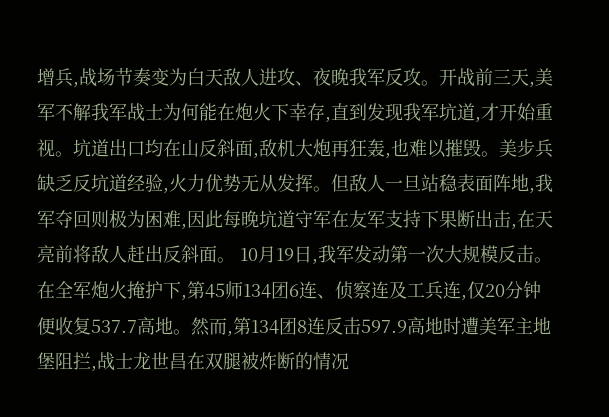增兵,战场节奏变为白天敌人进攻、夜晚我军反攻。开战前三天,美军不解我军战士为何能在炮火下幸存,直到发现我军坑道,才开始重视。坑道出口均在山反斜面,敌机大炮再狂轰,也难以摧毁。美步兵缺乏反坑道经验,火力优势无从发挥。但敌人一旦站稳表面阵地,我军夺回则极为困难,因此每晚坑道守军在友军支持下果断出击,在天亮前将敌人赶出反斜面。 10月19日,我军发动第一次大规模反击。在全军炮火掩护下,第45师134团6连、侦察连及工兵连,仅20分钟便收复537.7高地。然而,第134团8连反击597.9高地时遭美军主地堡阻拦,战士龙世昌在双腿被炸断的情况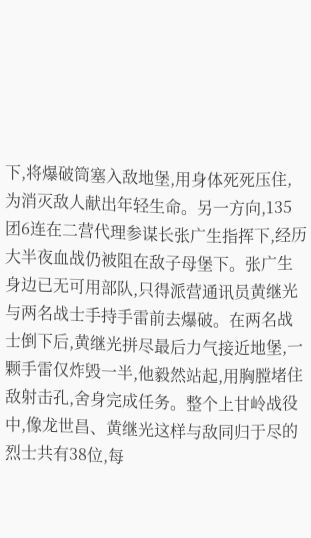下,将爆破筒塞入敌地堡,用身体死死压住,为消灭敌人献出年轻生命。另一方向,135团6连在二营代理参谋长张广生指挥下,经历大半夜血战仍被阻在敌子母堡下。张广生身边已无可用部队,只得派营通讯员黄继光与两名战士手持手雷前去爆破。在两名战士倒下后,黄继光拼尽最后力气接近地堡,一颗手雷仅炸毁一半,他毅然站起,用胸膛堵住敌射击孔,舍身完成任务。整个上甘岭战役中,像龙世昌、黄继光这样与敌同归于尽的烈士共有38位,每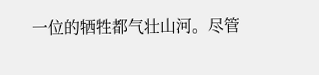一位的牺牲都气壮山河。尽管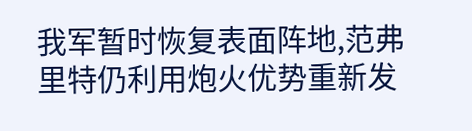我军暂时恢复表面阵地,范弗里特仍利用炮火优势重新发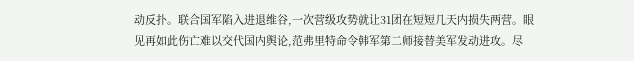动反扑。联合国军陷入进退维谷,一次营级攻势就让31团在短短几天内损失两营。眼见再如此伤亡难以交代国内舆论,范弗里特命令韩军第二师接替美军发动进攻。尽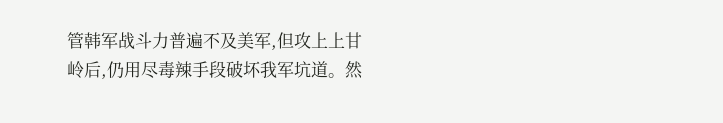管韩军战斗力普遍不及美军,但攻上上甘岭后,仍用尽毒辣手段破坏我军坑道。然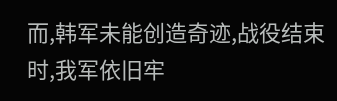而,韩军未能创造奇迹,战役结束时,我军依旧牢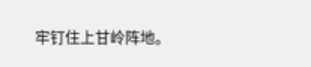牢钉住上甘岭阵地。